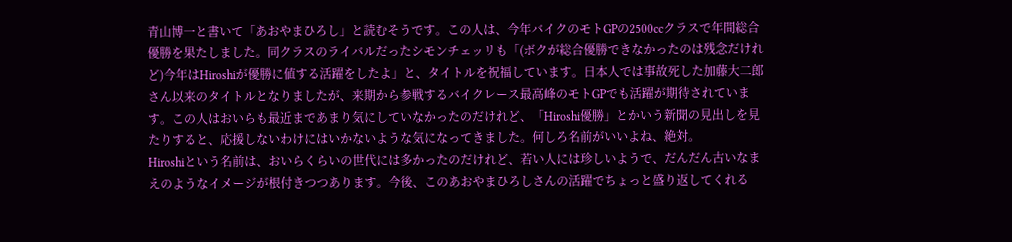青山博一と書いて「あおやまひろし」と読むそうです。この人は、今年バイクのモトGPの2500ccクラスで年間総合優勝を果たしました。同クラスのライバルだったシモンチェッリも「(ボクが総合優勝できなかったのは残念だけれど)今年はHiroshiが優勝に値する活躍をしたよ」と、タイトルを祝福しています。日本人では事故死した加藤大二郎さん以来のタイトルとなりましたが、来期から参戦するバイクレース最高峰のモトGPでも活躍が期待されています。この人はおいらも最近まであまり気にしていなかったのだけれど、「Hiroshi優勝」とかいう新聞の見出しを見たりすると、応援しないわけにはいかないような気になってきました。何しろ名前がいいよね、絶対。
Hiroshiという名前は、おいらくらいの世代には多かったのだけれど、若い人には珍しいようで、だんだん古いなまえのようなイメージが根付きつつあります。今後、このあおやまひろしさんの活躍でちょっと盛り返してくれる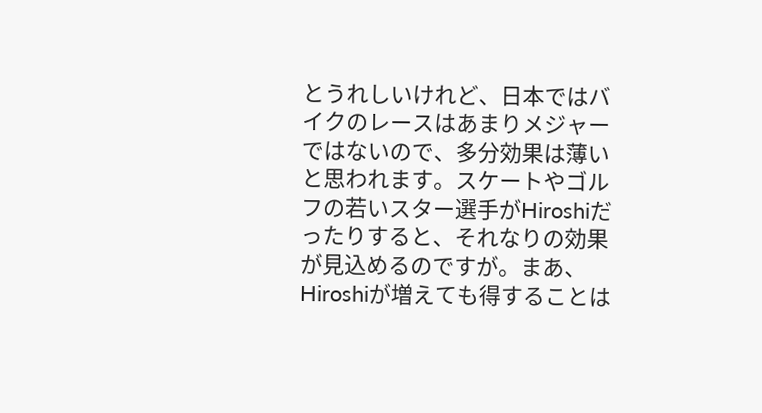とうれしいけれど、日本ではバイクのレースはあまりメジャーではないので、多分効果は薄いと思われます。スケートやゴルフの若いスター選手がHiroshiだったりすると、それなりの効果が見込めるのですが。まあ、Hiroshiが増えても得することは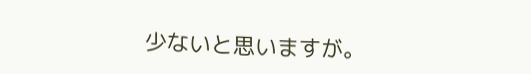少ないと思いますが。